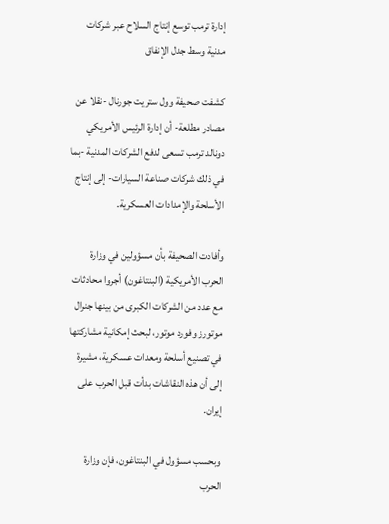إدارة ترمب توسع إنتاج السلاح عبر شركات مدنية وسط جدل الإنفاق

كشفت صحيفة وول ستريت جورنال -نقلا عن مصادر مطلعة- أن إدارة الرئيس الأمريكي دونالد ترمب تسعى لدفع الشركات المدنية -بما في ذلك شركات صناعة السيارات- إلى إنتاج الأسلحة والإمدادات العسكرية.

وأفادت الصحيفة بأن مسؤولين في وزارة الحرب الأمريكية (البنتاغون) أجروا محادثات مع عدد من الشركات الكبرى من بينها جنرال موتورز وفورد موتور، لبحث إمكانية مشاركتها في تصنيع أسلحة ومعدات عسكرية، مشيرة إلى أن هذه النقاشات بدأت قبل الحرب على إيران.

وبحسب مسؤول في البنتاغون، فإن وزارة الحرب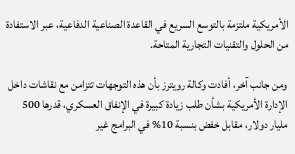الأمريكية ملتزمة بالتوسع السريع في القاعدة الصناعية الدفاعية، عبر الاستفادة من الحلول والتقنيات التجارية المتاحة.

ومن جانب آخر، أفادت وكالة رويترز بأن هذه التوجهات تتزامن مع نقاشات داخل الإدارة الأمريكية بشأن طلب زيادة كبيرة في الإنفاق العسكري، قدرها 500 مليار دولار، مقابل خفض بنسبة 10% في البرامج غير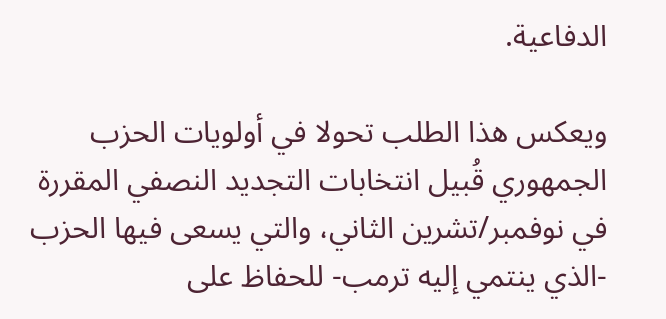الدفاعية.

ويعكس هذا الطلب تحولا في أولويات الحزب الجمهوري قُبيل انتخابات التجديد النصفي المقررة في نوفمبر/تشرين الثاني، والتي يسعى فيها الحزب -الذي ينتمي إليه ترمب- للحفاظ على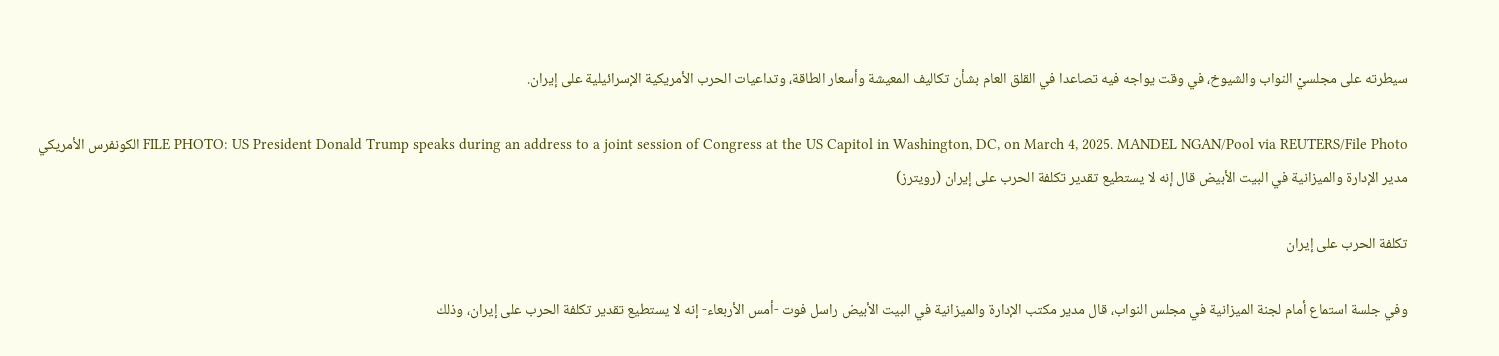سيطرته على مجلسيْ النواب والشيوخ، في وقت يواجه فيه تصاعدا في القلق العام بشأن تكاليف المعيشة وأسعار الطاقة، وتداعيات الحرب الأمريكية الإسرائيلية على إيران.

الكونفرس الأمريكي FILE PHOTO: US President Donald Trump speaks during an address to a joint session of Congress at the US Capitol in Washington, DC, on March 4, 2025. MANDEL NGAN/Pool via REUTERS/File Photo
مدير الإدارة والميزانية في البيت الأبيض قال إنه لا يستطيع تقدير تكلفة الحرب على إيران (رويترز)

تكلفة الحرب على إيران

وفي جلسة استماع أمام لجنة الميزانية في مجلس النواب، قال مدير مكتب الإدارة والميزانية في البيت الأبيض راسل فوت -أمس الأربعاء- إنه لا يستطيع تقدير تكلفة الحرب على إيران، وذلك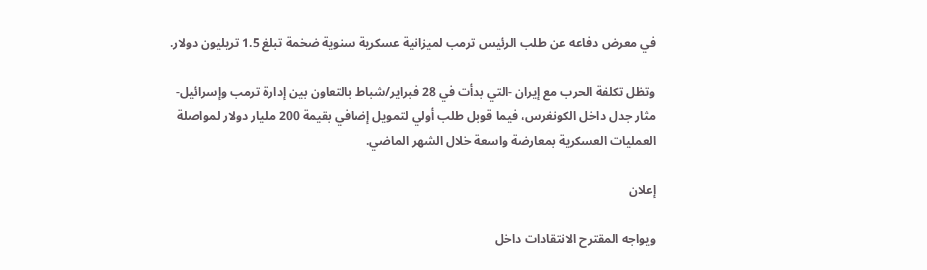في معرض دفاعه عن طلب الرئيس ترمب لميزانية عسكرية سنوية ضخمة تبلغ 1.5 تريليون دولار.

وتظل تكلفة الحرب مع إيران -التي بدأت في 28 فبراير/شباط بالتعاون بين إدارة ترمب وإسرائيل- مثار جدل داخل الكونغرس، فيما قوبل طلب أولي لتمويل إضافي بقيمة 200 مليار دولار لمواصلة العمليات العسكرية بمعارضة واسعة خلال الشهر الماضي.

إعلان

ويواجه المقترح الانتقادات داخل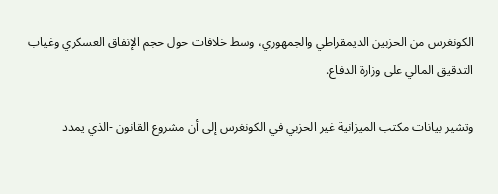الكونغرس من الحزبين الديمقراطي والجمهوري، وسط خلافات حول حجم الإنفاق العسكري وغياب التدقيق المالي على وزارة الدفاع.

وتشير بيانات مكتب الميزانية غير الحزبي في الكونغرس إلى أن مشروع القانون -الذي يمدد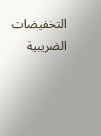التخفيضات الضريبية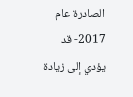الصادرة عام 2017- قد يؤدي إلى زيادة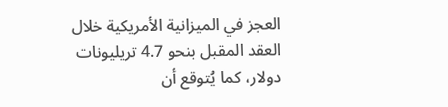العجز في الميزانية الأمريكية خلال العقد المقبل بنحو 4.7 تريليونات دولار، كما يُتوقع أن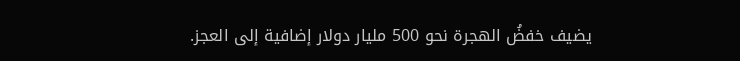يضيف خفضُ الهجرة نحو 500 مليار دولار إضافية إلى العجز.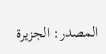المصدر: الجزيرة